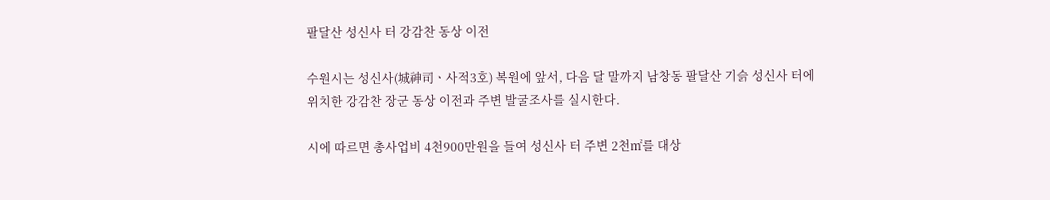팔달산 성신사 터 강감찬 동상 이전

수원시는 성신사(城神司ㆍ사적3호) 복원에 앞서, 다음 달 말까지 남창동 팔달산 기슭 성신사 터에 위치한 강감찬 장군 동상 이전과 주변 발굴조사를 실시한다.

시에 따르면 총사업비 4천900만원을 들여 성신사 터 주변 2천㎡를 대상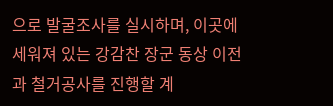으로 발굴조사를 실시하며, 이곳에 세워져 있는 강감찬 장군 동상 이전과 철거공사를 진행할 계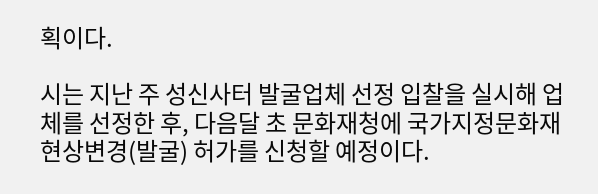획이다.

시는 지난 주 성신사터 발굴업체 선정 입찰을 실시해 업체를 선정한 후, 다음달 초 문화재청에 국가지정문화재 현상변경(발굴) 허가를 신청할 예정이다.